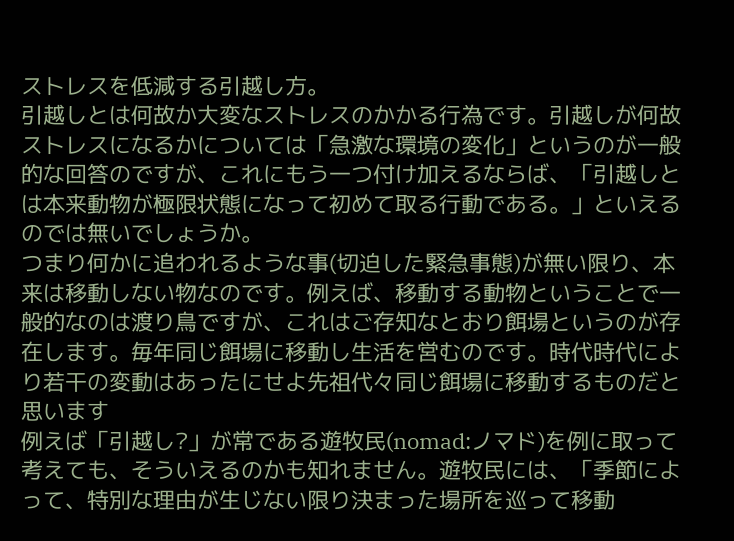ストレスを低減する引越し方。
引越しとは何故か大変なストレスのかかる行為です。引越しが何故ストレスになるかについては「急激な環境の変化」というのが一般的な回答のですが、これにもう一つ付け加えるならば、「引越しとは本来動物が極限状態になって初めて取る行動である。」といえるのでは無いでしょうか。
つまり何かに追われるような事(切迫した緊急事態)が無い限り、本来は移動しない物なのです。例えば、移動する動物ということで一般的なのは渡り鳥ですが、これはご存知なとおり餌場というのが存在します。毎年同じ餌場に移動し生活を営むのです。時代時代により若干の変動はあったにせよ先祖代々同じ餌場に移動するものだと思います
例えば「引越し?」が常である遊牧民(nomad:ノマド)を例に取って考えても、そういえるのかも知れません。遊牧民には、「季節によって、特別な理由が生じない限り決まった場所を巡って移動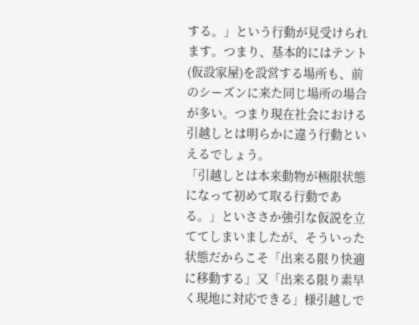する。」という行動が見受けられます。つまり、基本的にはテント(仮設家屋)を設営する場所も、前のシーズンに来た同じ場所の場合が多い。つまり現在社会における引越しとは明らかに違う行動といえるでしょう。
「引越しとは本来動物が極限状態になって初めて取る行動である。」といささか強引な仮説を立ててしまいましたが、そういった状態だからこそ「出来る限り快適に移動する」又「出来る限り素早く現地に対応できる」様引越しで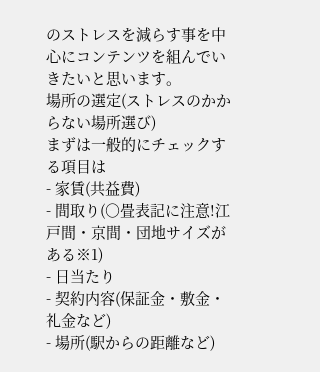のストレスを減らす事を中心にコンテンツを組んでいきたいと思います。
場所の選定(ストレスのかからない場所選び)
まずは一般的にチェックする項目は
- 家賃(共益費)
- 間取り(○畳表記に注意!江戸間・京間・団地サイズがある※1)
- 日当たり
- 契約内容(保証金・敷金・礼金など)
- 場所(駅からの距離など)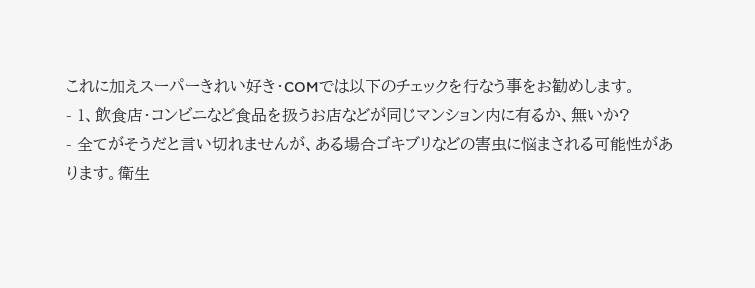これに加えスーパーきれい好き・COMでは以下のチェックを行なう事をお勧めします。
- 1、飲食店・コンビニなど食品を扱うお店などが同じマンション内に有るか、無いか?
- 全てがそうだと言い切れませんが、ある場合ゴキブリなどの害虫に悩まされる可能性があります。衛生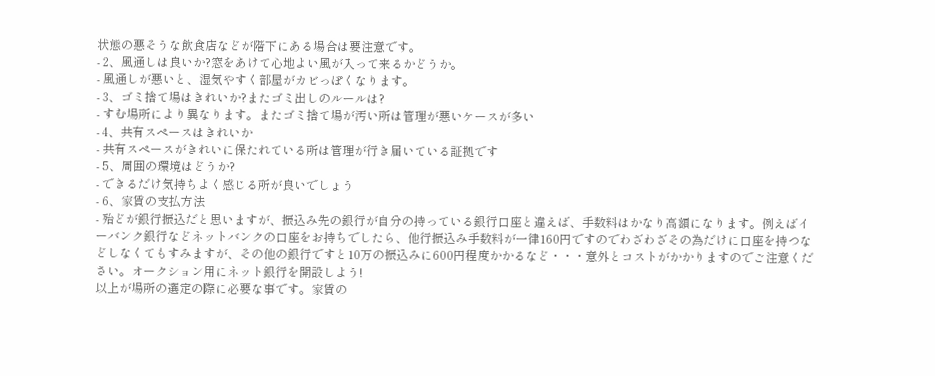状態の悪そうな飲食店などが階下にある場合は要注意です。
- 2、風通しは良いか?窓をあけて心地よい風が入って来るかどうか。
- 風通しが悪いと、湿気やすく部屋がカビっぽくなります。
- 3、ゴミ捨て場はきれいか?またゴミ出しのルールは?
- すむ場所により異なります。またゴミ捨て場が汚い所は管理が悪いケースが多い
- 4、共有スペースはきれいか
- 共有スペースがきれいに保たれている所は管理が行き届いている証拠です
- 5、周囲の環境はどうか?
- できるだけ気持ちよく感じる所が良いでしょう
- 6、家賃の支払方法
- 殆どが銀行振込だと思いますが、振込み先の銀行が自分の持っている銀行口座と違えば、手数料はかなり高額になります。例えばイーバンク銀行などネットバンクの口座をお持ちでしたら、他行振込み手数料が一律160円ですのでわざわざその為だけに口座を持つなどしなくてもすみますが、その他の銀行ですと10万の振込みに600円程度かかるなど・・・意外とコストがかかりますのでご注意ください。オークション用にネット銀行を開設しよう!
以上が場所の選定の際に必要な事です。家賃の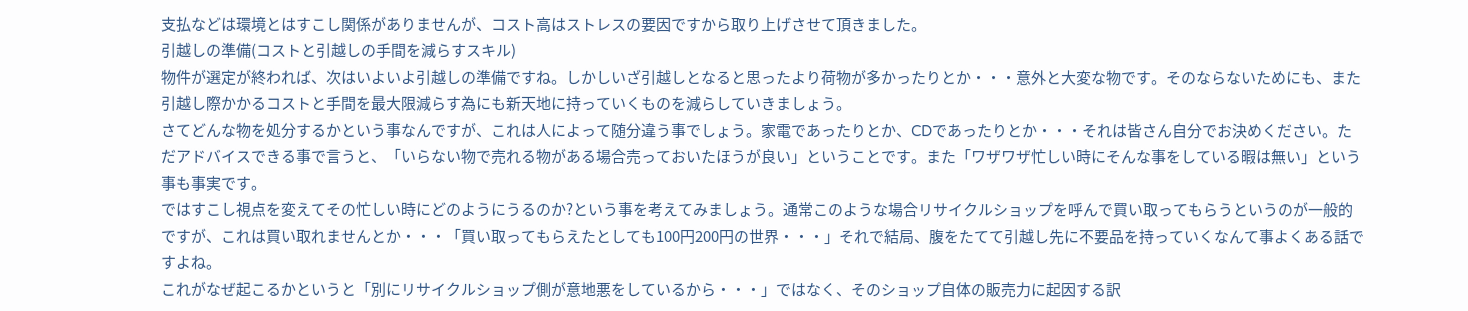支払などは環境とはすこし関係がありませんが、コスト高はストレスの要因ですから取り上げさせて頂きました。
引越しの準備(コストと引越しの手間を減らすスキル)
物件が選定が終われば、次はいよいよ引越しの準備ですね。しかしいざ引越しとなると思ったより荷物が多かったりとか・・・意外と大変な物です。そのならないためにも、また引越し際かかるコストと手間を最大限減らす為にも新天地に持っていくものを減らしていきましょう。
さてどんな物を処分するかという事なんですが、これは人によって随分違う事でしょう。家電であったりとか、CDであったりとか・・・それは皆さん自分でお決めください。ただアドバイスできる事で言うと、「いらない物で売れる物がある場合売っておいたほうが良い」ということです。また「ワザワザ忙しい時にそんな事をしている暇は無い」という事も事実です。
ではすこし視点を変えてその忙しい時にどのようにうるのか?という事を考えてみましょう。通常このような場合リサイクルショップを呼んで買い取ってもらうというのが一般的ですが、これは買い取れませんとか・・・「買い取ってもらえたとしても100円200円の世界・・・」それで結局、腹をたてて引越し先に不要品を持っていくなんて事よくある話ですよね。
これがなぜ起こるかというと「別にリサイクルショップ側が意地悪をしているから・・・」ではなく、そのショップ自体の販売力に起因する訳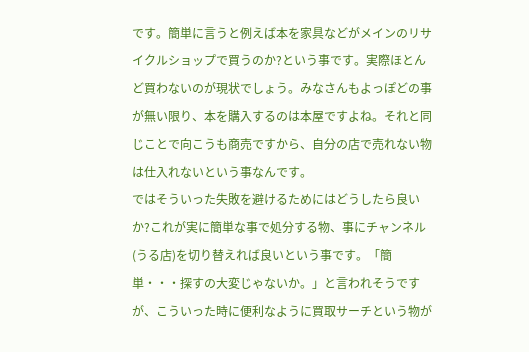です。簡単に言うと例えば本を家具などがメインのリサイクルショップで買うのか?という事です。実際ほとんど買わないのが現状でしょう。みなさんもよっぽどの事が無い限り、本を購入するのは本屋ですよね。それと同じことで向こうも商売ですから、自分の店で売れない物は仕入れないという事なんです。
ではそういった失敗を避けるためにはどうしたら良いか?これが実に簡単な事で処分する物、事にチャンネル(うる店)を切り替えれば良いという事です。「簡単・・・探すの大変じゃないか。」と言われそうですが、こういった時に便利なように買取サーチという物が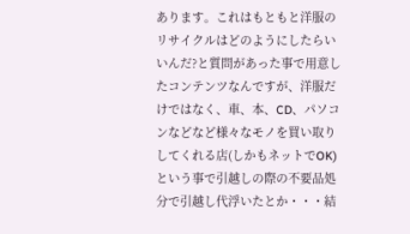あります。これはもともと洋服のリサイクルはどのようにしたらいいんだ?と質問があった事で用意したコンテンツなんですが、洋服だけではなく、車、本、CD、パソコンなどなど様々なモノを買い取りしてくれる店(しかもネットでOK)という事で引越しの際の不要品処分で引越し代浮いたとか・・・結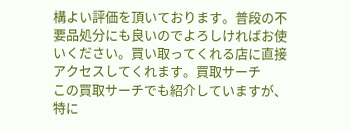構よい評価を頂いております。普段の不要品処分にも良いのでよろしければお使いください。買い取ってくれる店に直接アクセスしてくれます。買取サーチ
この買取サーチでも紹介していますが、特に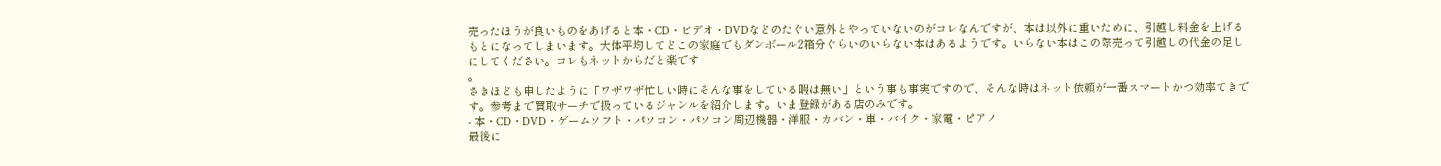売ったほうが良いものをあげると本・CD・ビデオ・DVDなどのたぐい意外とやっていないのがコレなんですが、本は以外に重いために、引越し料金を上げるもとになってしまいます。大体平均してどこの家庭でもダンボール2箱分ぐらいのいらない本はあるようです。いらない本はこの際売って引越しの代金の足しにしてください。コレもネットからだと楽です
。
さきほども申したように「ワザワザ忙しい時にそんな事をしている暇は無い」という事も事実ですので、そんな時はネット依頼が一番スマートかつ効率てきです。参考まで買取サーチで扱っているジャンルを紹介します。いま登録がある店のみです。
- 本・CD・DVD・ゲームソフト・パソコン・パソコン周辺機器・洋服・カバン・車・バイク・家電・ピアノ
最後に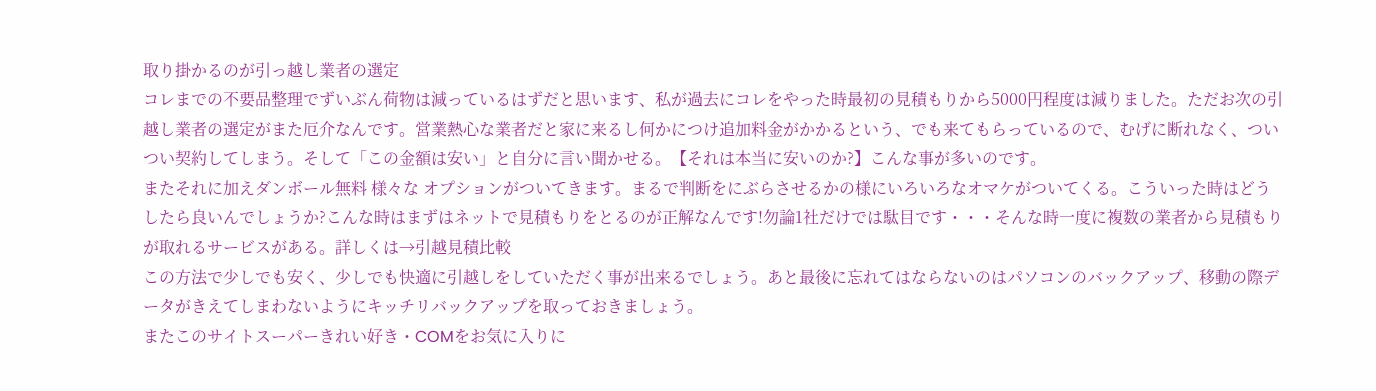取り掛かるのが引っ越し業者の選定
コレまでの不要品整理でずいぶん荷物は減っているはずだと思います、私が過去にコレをやった時最初の見積もりから5000円程度は減りました。ただお次の引越し業者の選定がまた厄介なんです。営業熱心な業者だと家に来るし何かにつけ追加料金がかかるという、でも来てもらっているので、むげに断れなく、ついつい契約してしまう。そして「この金額は安い」と自分に言い聞かせる。【それは本当に安いのか?】こんな事が多いのです。
またそれに加えダンボール無料 様々な オプションがついてきます。まるで判断をにぶらさせるかの様にいろいろなオマケがついてくる。こういった時はどうしたら良いんでしょうか?こんな時はまずはネットで見積もりをとるのが正解なんです!勿論1社だけでは駄目です・・・そんな時一度に複数の業者から見積もりが取れるサービスがある。詳しくは→引越見積比較
この方法で少しでも安く、少しでも快適に引越しをしていただく事が出来るでしょう。あと最後に忘れてはならないのはパソコンのバックアップ、移動の際データがきえてしまわないようにキッチリバックアップを取っておきましょう。
またこのサイトスーパーきれい好き・COMをお気に入りに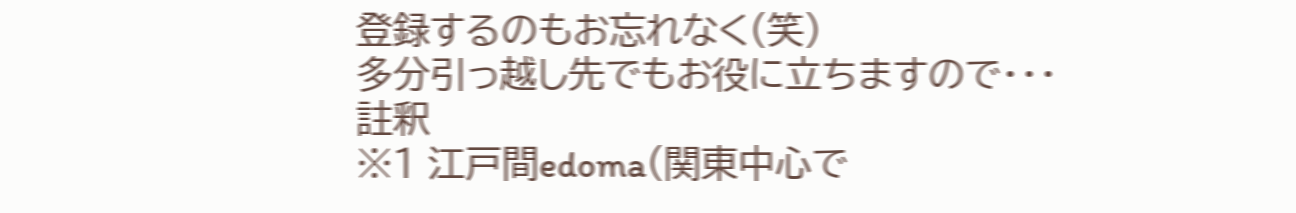登録するのもお忘れなく(笑)
多分引っ越し先でもお役に立ちますので・・・
註釈
※1 江戸間edoma(関東中心で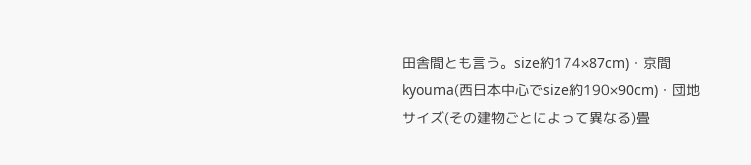田舎間とも言う。size約174×87cm)・京間kyouma(西日本中心でsize約190×90cm)・団地サイズ(その建物ごとによって異なる)畳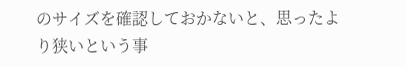のサイズを確認しておかないと、思ったより狭いという事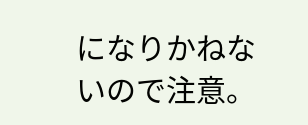になりかねないので注意。